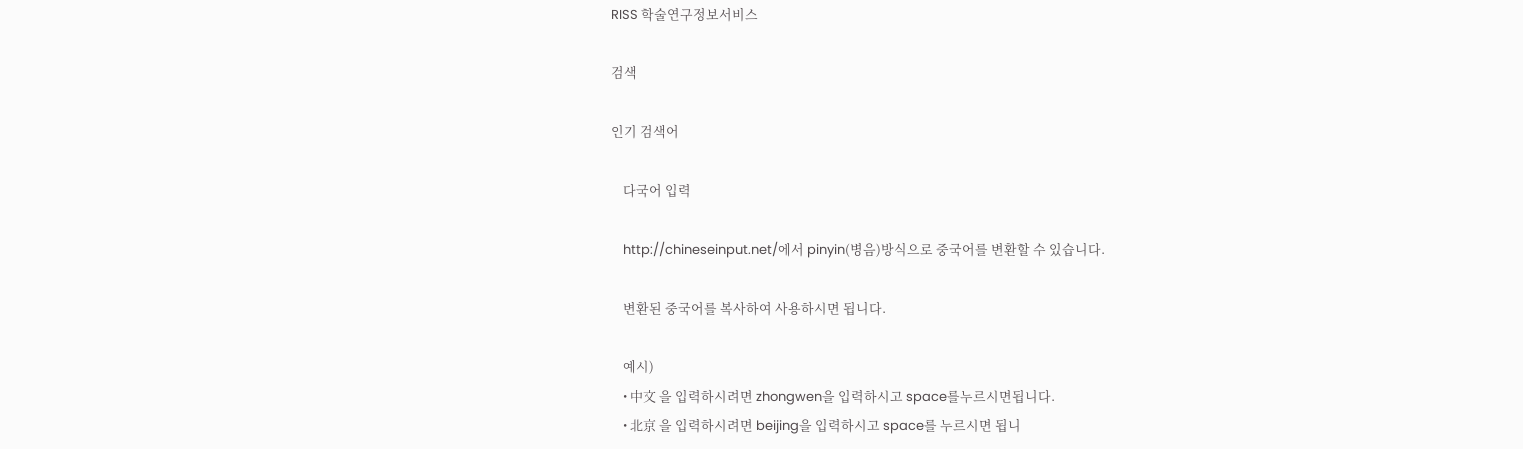RISS 학술연구정보서비스

검색

인기 검색어

    다국어 입력

    http://chineseinput.net/에서 pinyin(병음)방식으로 중국어를 변환할 수 있습니다.

    변환된 중국어를 복사하여 사용하시면 됩니다.

    예시)
    • 中文 을 입력하시려면 zhongwen을 입력하시고 space를누르시면됩니다.
    • 北京 을 입력하시려면 beijing을 입력하시고 space를 누르시면 됩니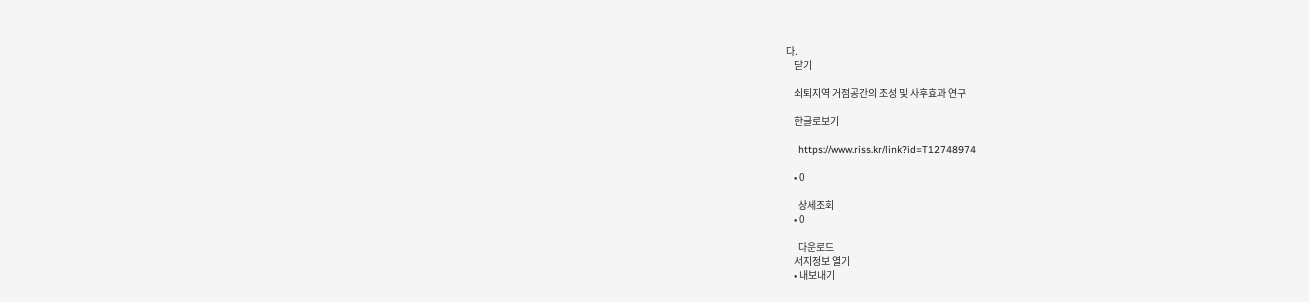다.
    닫기

    쇠퇴지역 거점공간의 조성 및 사후효과 연구

    한글로보기

    https://www.riss.kr/link?id=T12748974

    • 0

      상세조회
    • 0

      다운로드
    서지정보 열기
    • 내보내기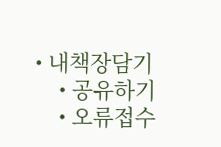• 내책장담기
    • 공유하기
    • 오류접수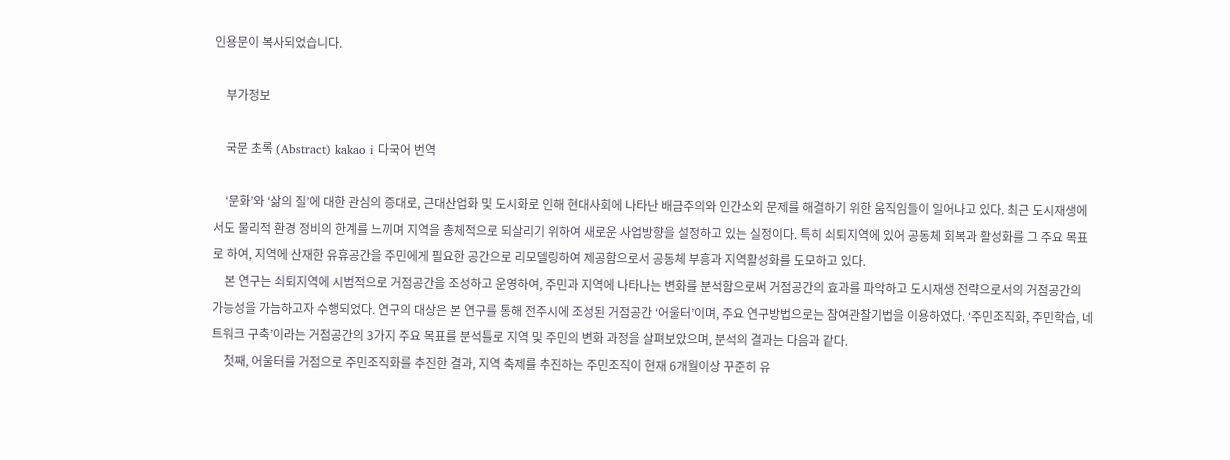인용문이 복사되었습니다.

    부가정보

    국문 초록 (Abstract) kakao i 다국어 번역

    ‘문화’와 ‘삶의 질’에 대한 관심의 증대로, 근대산업화 및 도시화로 인해 현대사회에 나타난 배금주의와 인간소외 문제를 해결하기 위한 움직임들이 일어나고 있다. 최근 도시재생에서도 물리적 환경 정비의 한계를 느끼며 지역을 총체적으로 되살리기 위하여 새로운 사업방향을 설정하고 있는 실정이다. 특히 쇠퇴지역에 있어 공동체 회복과 활성화를 그 주요 목표로 하여, 지역에 산재한 유휴공간을 주민에게 필요한 공간으로 리모델링하여 제공함으로서 공동체 부흥과 지역활성화를 도모하고 있다.
    본 연구는 쇠퇴지역에 시범적으로 거점공간을 조성하고 운영하여, 주민과 지역에 나타나는 변화를 분석함으로써 거점공간의 효과를 파악하고 도시재생 전략으로서의 거점공간의 가능성을 가늠하고자 수행되었다. 연구의 대상은 본 연구를 통해 전주시에 조성된 거점공간 ‘어울터’이며, 주요 연구방법으로는 참여관찰기법을 이용하였다. ‘주민조직화, 주민학습, 네트워크 구축’이라는 거점공간의 3가지 주요 목표를 분석틀로 지역 및 주민의 변화 과정을 살펴보았으며, 분석의 결과는 다음과 같다.
    첫째, 어울터를 거점으로 주민조직화를 추진한 결과, 지역 축제를 추진하는 주민조직이 현재 6개월이상 꾸준히 유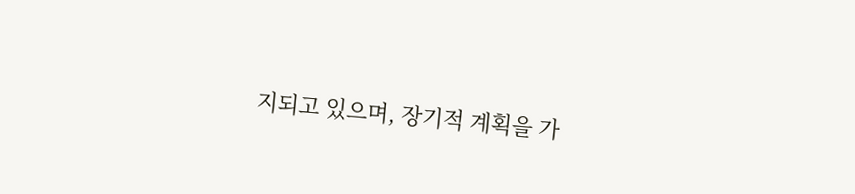지되고 있으며, 장기적 계획을 가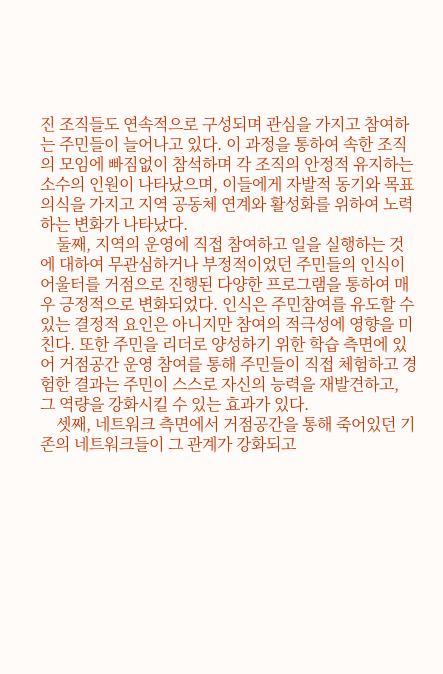진 조직들도 연속적으로 구성되며 관심을 가지고 참여하는 주민들이 늘어나고 있다. 이 과정을 통하여 속한 조직의 모임에 빠짐없이 참석하며 각 조직의 안정적 유지하는 소수의 인원이 나타났으며, 이들에게 자발적 동기와 목표의식을 가지고 지역 공동체 연계와 활성화를 위하여 노력하는 변화가 나타났다.
    둘째, 지역의 운영에 직접 참여하고 일을 실행하는 것에 대하여 무관심하거나 부정적이었던 주민들의 인식이 어울터를 거점으로 진행된 다양한 프로그램을 통하여 매우 긍정적으로 변화되었다. 인식은 주민참여를 유도할 수 있는 결정적 요인은 아니지만 참여의 적극성에 영향을 미친다. 또한 주민을 리더로 양성하기 위한 학습 측면에 있어 거점공간 운영 참여를 통해 주민들이 직접 체험하고 경험한 결과는 주민이 스스로 자신의 능력을 재발견하고, 그 역량을 강화시킬 수 있는 효과가 있다.
    셋째, 네트워크 측면에서 거점공간을 통해 죽어있던 기존의 네트워크들이 그 관계가 강화되고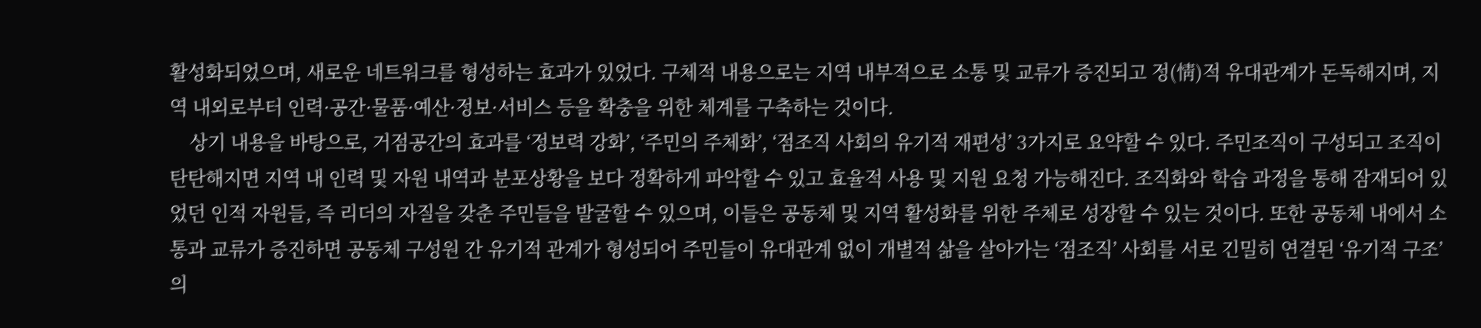활성화되었으며, 새로운 네트워크를 형성하는 효과가 있었다. 구체적 내용으로는 지역 내부적으로 소통 및 교류가 증진되고 정(情)적 유대관계가 돈독해지며, 지역 내외로부터 인력·공간·물품·예산·정보·서비스 등을 확충을 위한 체계를 구축하는 것이다.
    상기 내용을 바탕으로, 거점공간의 효과를 ‘정보력 강화’, ‘주민의 주체화’, ‘점조직 사회의 유기적 재편성’ 3가지로 요약할 수 있다. 주민조직이 구성되고 조직이 탄탄해지면 지역 내 인력 및 자원 내역과 분포상황을 보다 정확하게 파악할 수 있고 효율적 사용 및 지원 요청 가능해진다. 조직화와 학습 과정을 통해 잠재되어 있었던 인적 자원들, 즉 리더의 자질을 갖춘 주민들을 발굴할 수 있으며, 이들은 공동체 및 지역 활성화를 위한 주체로 성장할 수 있는 것이다. 또한 공동체 내에서 소통과 교류가 증진하면 공동체 구성원 간 유기적 관계가 형성되어 주민들이 유대관계 없이 개별적 삶을 살아가는 ‘점조직’ 사회를 서로 긴밀히 연결된 ‘유기적 구조’의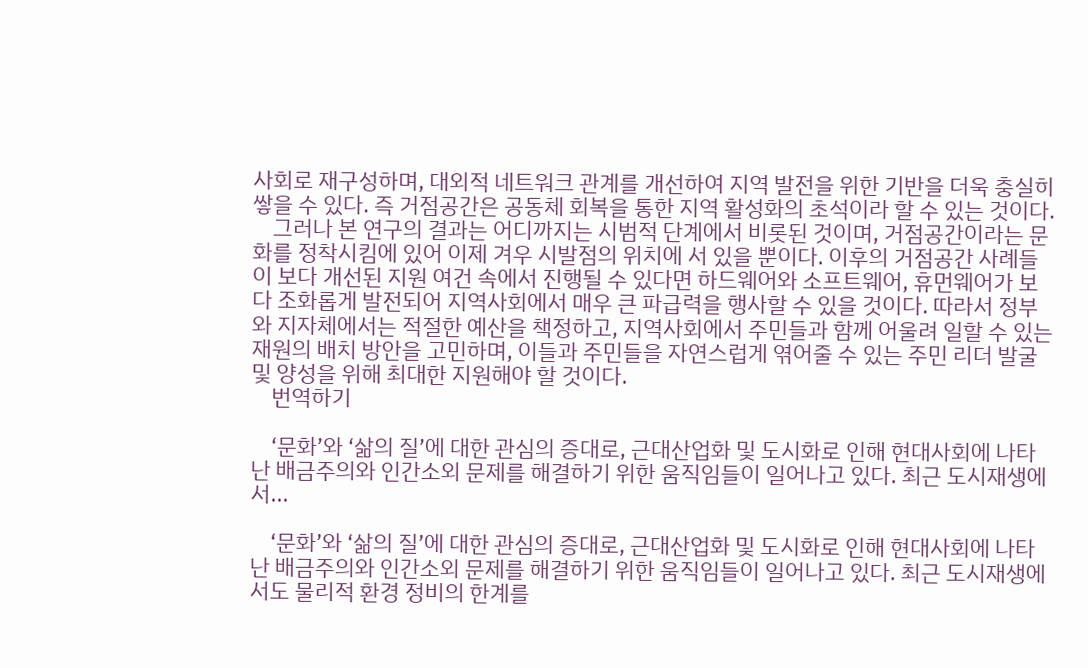사회로 재구성하며, 대외적 네트워크 관계를 개선하여 지역 발전을 위한 기반을 더욱 충실히 쌓을 수 있다. 즉 거점공간은 공동체 회복을 통한 지역 활성화의 초석이라 할 수 있는 것이다.
    그러나 본 연구의 결과는 어디까지는 시범적 단계에서 비롯된 것이며, 거점공간이라는 문화를 정착시킴에 있어 이제 겨우 시발점의 위치에 서 있을 뿐이다. 이후의 거점공간 사례들이 보다 개선된 지원 여건 속에서 진행될 수 있다면 하드웨어와 소프트웨어, 휴먼웨어가 보다 조화롭게 발전되어 지역사회에서 매우 큰 파급력을 행사할 수 있을 것이다. 따라서 정부와 지자체에서는 적절한 예산을 책정하고, 지역사회에서 주민들과 함께 어울려 일할 수 있는 재원의 배치 방안을 고민하며, 이들과 주민들을 자연스럽게 엮어줄 수 있는 주민 리더 발굴 및 양성을 위해 최대한 지원해야 할 것이다.
    번역하기

    ‘문화’와 ‘삶의 질’에 대한 관심의 증대로, 근대산업화 및 도시화로 인해 현대사회에 나타난 배금주의와 인간소외 문제를 해결하기 위한 움직임들이 일어나고 있다. 최근 도시재생에서...

    ‘문화’와 ‘삶의 질’에 대한 관심의 증대로, 근대산업화 및 도시화로 인해 현대사회에 나타난 배금주의와 인간소외 문제를 해결하기 위한 움직임들이 일어나고 있다. 최근 도시재생에서도 물리적 환경 정비의 한계를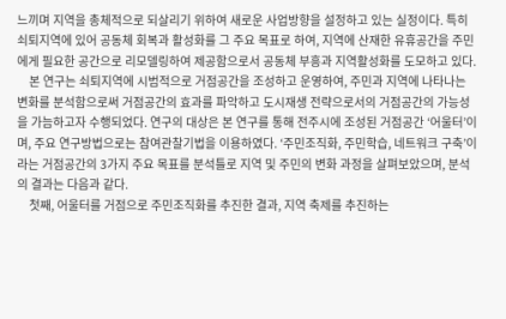느끼며 지역을 총체적으로 되살리기 위하여 새로운 사업방향을 설정하고 있는 실정이다. 특히 쇠퇴지역에 있어 공동체 회복과 활성화를 그 주요 목표로 하여, 지역에 산재한 유휴공간을 주민에게 필요한 공간으로 리모델링하여 제공함으로서 공동체 부흥과 지역활성화를 도모하고 있다.
    본 연구는 쇠퇴지역에 시범적으로 거점공간을 조성하고 운영하여, 주민과 지역에 나타나는 변화를 분석함으로써 거점공간의 효과를 파악하고 도시재생 전략으로서의 거점공간의 가능성을 가늠하고자 수행되었다. 연구의 대상은 본 연구를 통해 전주시에 조성된 거점공간 ‘어울터’이며, 주요 연구방법으로는 참여관찰기법을 이용하였다. ‘주민조직화, 주민학습, 네트워크 구축’이라는 거점공간의 3가지 주요 목표를 분석틀로 지역 및 주민의 변화 과정을 살펴보았으며, 분석의 결과는 다음과 같다.
    첫째, 어울터를 거점으로 주민조직화를 추진한 결과, 지역 축제를 추진하는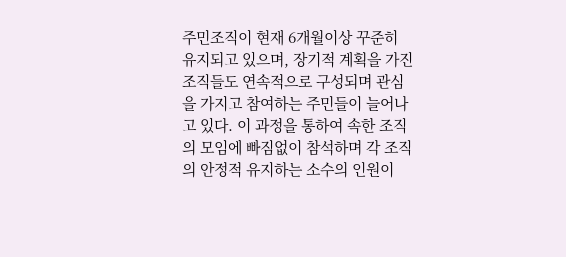주민조직이 현재 6개월이상 꾸준히 유지되고 있으며, 장기적 계획을 가진 조직들도 연속적으로 구성되며 관심을 가지고 참여하는 주민들이 늘어나고 있다. 이 과정을 통하여 속한 조직의 모임에 빠짐없이 참석하며 각 조직의 안정적 유지하는 소수의 인원이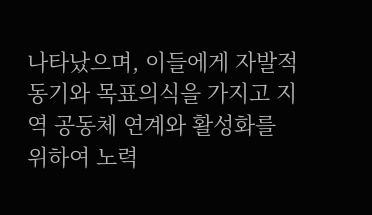나타났으며, 이들에게 자발적 동기와 목표의식을 가지고 지역 공동체 연계와 활성화를 위하여 노력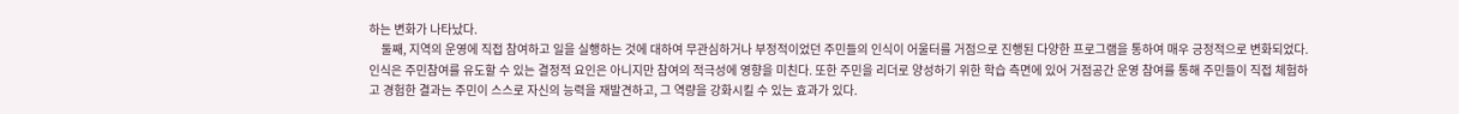하는 변화가 나타났다.
    둘째, 지역의 운영에 직접 참여하고 일을 실행하는 것에 대하여 무관심하거나 부정적이었던 주민들의 인식이 어울터를 거점으로 진행된 다양한 프로그램을 통하여 매우 긍정적으로 변화되었다. 인식은 주민참여를 유도할 수 있는 결정적 요인은 아니지만 참여의 적극성에 영향을 미친다. 또한 주민을 리더로 양성하기 위한 학습 측면에 있어 거점공간 운영 참여를 통해 주민들이 직접 체험하고 경험한 결과는 주민이 스스로 자신의 능력을 재발견하고, 그 역량을 강화시킬 수 있는 효과가 있다.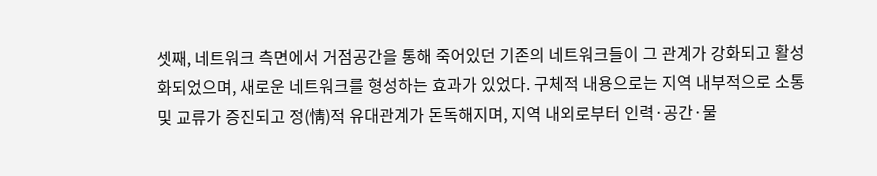셋째, 네트워크 측면에서 거점공간을 통해 죽어있던 기존의 네트워크들이 그 관계가 강화되고 활성화되었으며, 새로운 네트워크를 형성하는 효과가 있었다. 구체적 내용으로는 지역 내부적으로 소통 및 교류가 증진되고 정(情)적 유대관계가 돈독해지며, 지역 내외로부터 인력·공간·물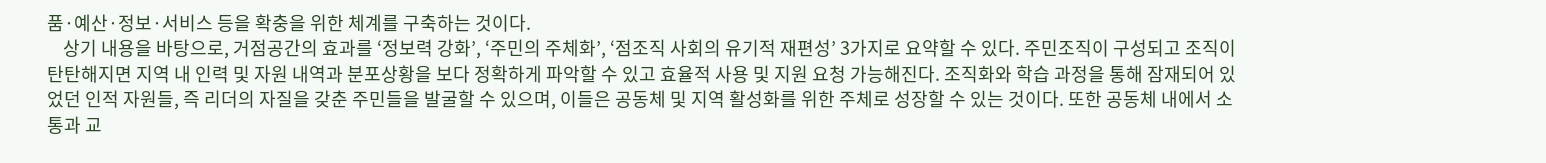품·예산·정보·서비스 등을 확충을 위한 체계를 구축하는 것이다.
    상기 내용을 바탕으로, 거점공간의 효과를 ‘정보력 강화’, ‘주민의 주체화’, ‘점조직 사회의 유기적 재편성’ 3가지로 요약할 수 있다. 주민조직이 구성되고 조직이 탄탄해지면 지역 내 인력 및 자원 내역과 분포상황을 보다 정확하게 파악할 수 있고 효율적 사용 및 지원 요청 가능해진다. 조직화와 학습 과정을 통해 잠재되어 있었던 인적 자원들, 즉 리더의 자질을 갖춘 주민들을 발굴할 수 있으며, 이들은 공동체 및 지역 활성화를 위한 주체로 성장할 수 있는 것이다. 또한 공동체 내에서 소통과 교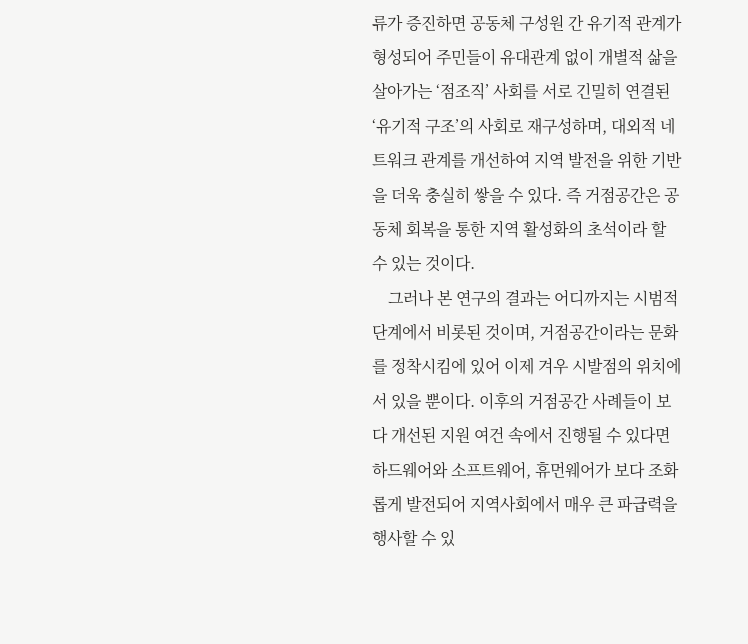류가 증진하면 공동체 구성원 간 유기적 관계가 형성되어 주민들이 유대관계 없이 개별적 삶을 살아가는 ‘점조직’ 사회를 서로 긴밀히 연결된 ‘유기적 구조’의 사회로 재구성하며, 대외적 네트워크 관계를 개선하여 지역 발전을 위한 기반을 더욱 충실히 쌓을 수 있다. 즉 거점공간은 공동체 회복을 통한 지역 활성화의 초석이라 할 수 있는 것이다.
    그러나 본 연구의 결과는 어디까지는 시범적 단계에서 비롯된 것이며, 거점공간이라는 문화를 정착시킴에 있어 이제 겨우 시발점의 위치에 서 있을 뿐이다. 이후의 거점공간 사례들이 보다 개선된 지원 여건 속에서 진행될 수 있다면 하드웨어와 소프트웨어, 휴먼웨어가 보다 조화롭게 발전되어 지역사회에서 매우 큰 파급력을 행사할 수 있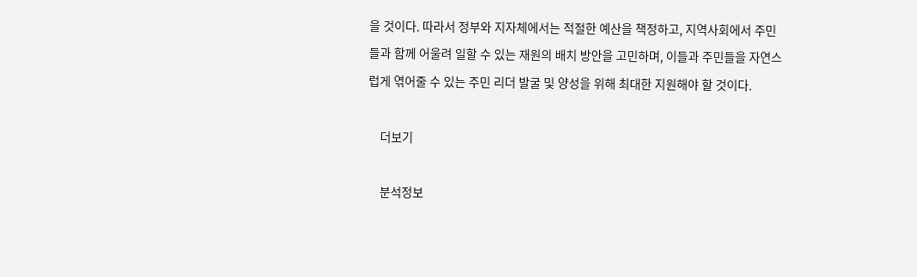을 것이다. 따라서 정부와 지자체에서는 적절한 예산을 책정하고, 지역사회에서 주민들과 함께 어울려 일할 수 있는 재원의 배치 방안을 고민하며, 이들과 주민들을 자연스럽게 엮어줄 수 있는 주민 리더 발굴 및 양성을 위해 최대한 지원해야 할 것이다.

    더보기

    분석정보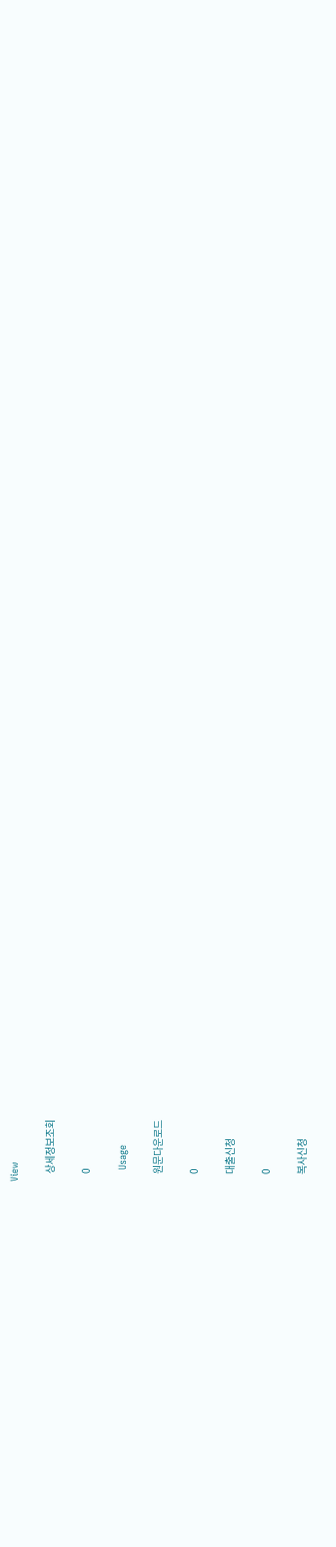View

    상세정보조회

    0

    Usage

    원문다운로드

    0

    대출신청

    0

    복사신청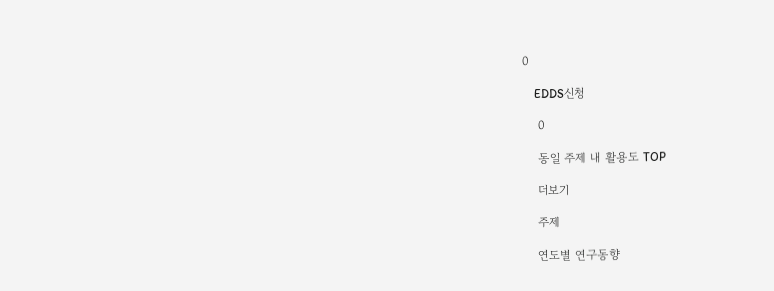0

    EDDS신청

    0

    동일 주제 내 활용도 TOP

    더보기

    주제

    연도별 연구동향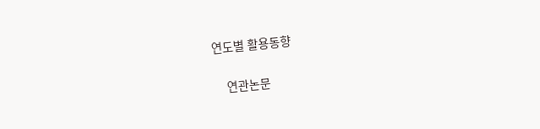연도별 활용동향

    연관논문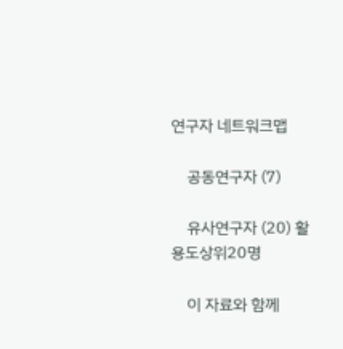연구자 네트워크맵

    공동연구자 (7)

    유사연구자 (20) 활용도상위20명

    이 자료와 함께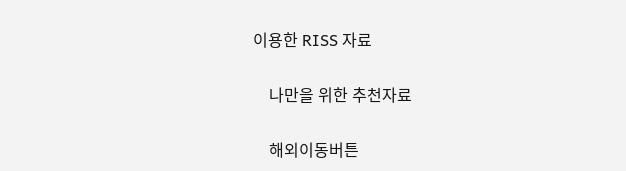이용한 RISS 자료

    나만을 위한 추천자료

    해외이동버튼